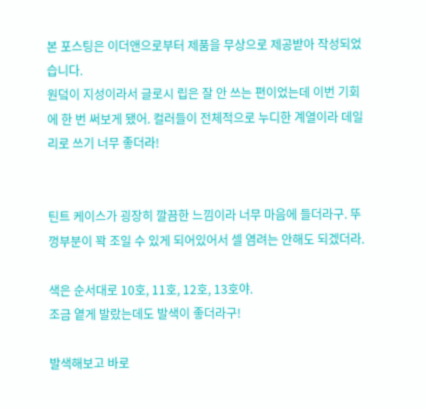본 포스팅은 이더앤으로부터 제품을 무상으로 제공받아 작성되었습니다.
원덬이 지성이라서 글로시 립은 잘 안 쓰는 편이었는데 이번 기회에 한 번 써보게 됐어. 컬러들이 전체적으로 누디한 계열이라 데일리로 쓰기 너무 좋더라!


틴트 케이스가 굉장히 깔끔한 느낌이라 너무 마음에 들더라구. 뚜껑부분이 꽉 조일 수 있게 되어있어서 셀 염려는 안해도 되겠더라.

색은 순서대로 10호, 11호, 12호, 13호야.
조금 옅게 발랐는데도 발색이 좋더라구!

발색해보고 바로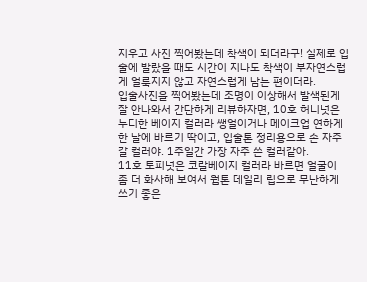지우고 사진 찍어봤는데 착색이 되더라구! 실제로 입술에 발랐을 때도 시간이 지나도 착색이 부자연스럽게 얼룩지지 않고 자연스럽게 남는 편이더라.
입술사진을 찍어봤는데 조명이 이상해서 발색된게 잘 안나와서 간단하게 리뷰하자면, 10호 허니넛은 누디한 베이지 컬러라 쌩얼이거나 메이크업 연하게 한 날에 바르기 딱이고, 입술톤 정리용으로 손 자주 갈 컬러야. 1주일간 가장 자주 쓴 컬러같아.
11호 토피넛은 코랄베이지 컬러라 바르면 얼굴이 좀 더 화사해 보여서 웜톤 데일리 립으로 무난하게 쓰기 좋은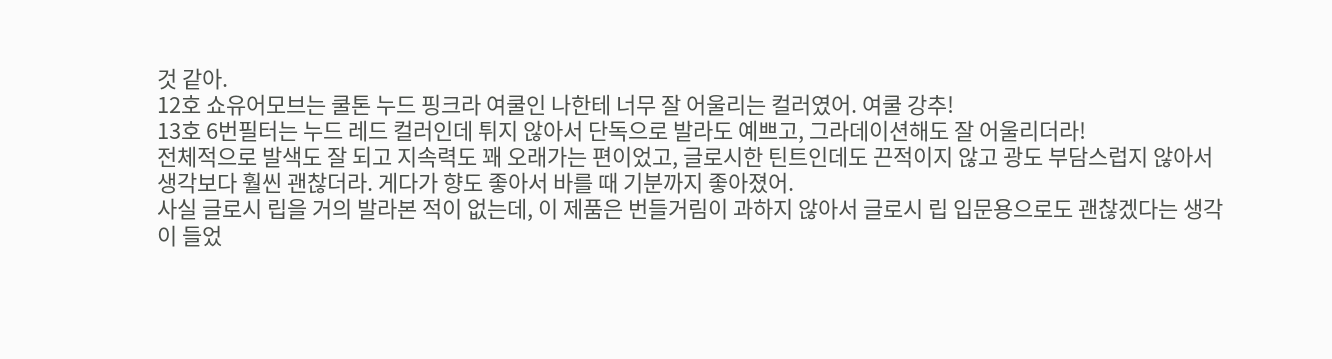것 같아.
12호 쇼유어모브는 쿨톤 누드 핑크라 여쿨인 나한테 너무 잘 어울리는 컬러였어. 여쿨 강추!
13호 6번필터는 누드 레드 컬러인데 튀지 않아서 단독으로 발라도 예쁘고, 그라데이션해도 잘 어울리더라!
전체적으로 발색도 잘 되고 지속력도 꽤 오래가는 편이었고, 글로시한 틴트인데도 끈적이지 않고 광도 부담스럽지 않아서 생각보다 훨씬 괜찮더라. 게다가 향도 좋아서 바를 때 기분까지 좋아졌어.
사실 글로시 립을 거의 발라본 적이 없는데, 이 제품은 번들거림이 과하지 않아서 글로시 립 입문용으로도 괜찮겠다는 생각이 들었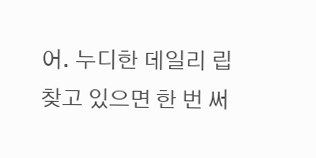어. 누디한 데일리 립 찾고 있으면 한 번 써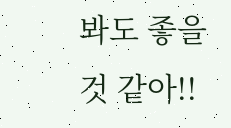봐도 좋을 것 같아!!